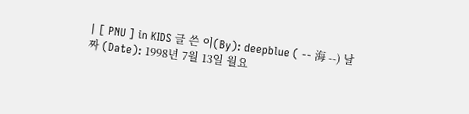| [ PNU ] in KIDS 글 쓴 이(By): deepblue ( -- 海 --) 날 짜 (Date): 1998년 7월 13일 월요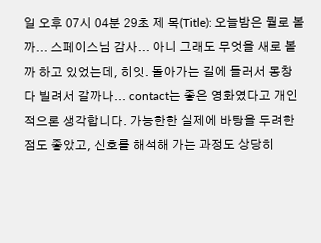일 오후 07시 04분 29초 제 목(Title): 오늘밤은 뭘로 볼까... 스페이스님 감사... 아니 그래도 무엇을 새로 볼까 하고 있었는데, 히잇. 돌아가는 길에 들러서 몽창 다 빌려서 갈까나... contact는 좋은 영화였다고 개인적으론 생각합니다. 가능한한 실제에 바탕을 두려한 점도 좋았고, 신호를 해석해 가는 과정도 상당히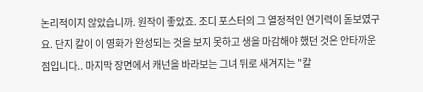논리적이지 않았습니까. 원작이 좋았죠. 조디 포스터의 그 열정적인 연기력이 돋보였구요. 단지 칼이 이 영화가 완성되는 것을 보지 못하고 생을 마감해야 했던 것은 안타까운 점입니다.. 마지막 장면에서 캐넌을 바라보는 그녀 뒤로 새겨지는 "칼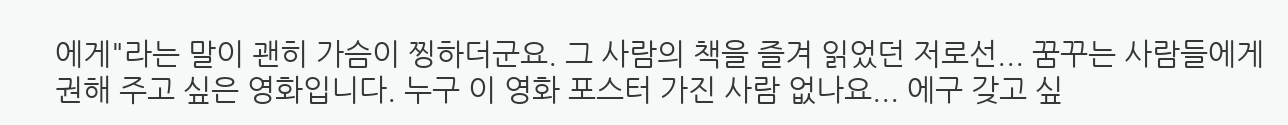에게"라는 말이 괜히 가슴이 찡하더군요. 그 사람의 책을 즐겨 읽었던 저로선... 꿈꾸는 사람들에게 권해 주고 싶은 영화입니다. 누구 이 영화 포스터 가진 사람 없나요... 에구 갖고 싶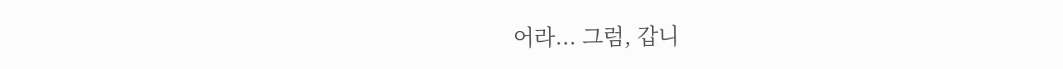어라... 그럼, 갑니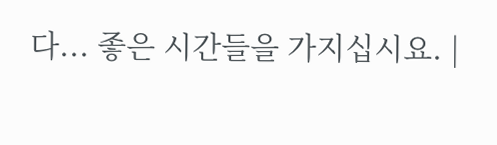다... 좋은 시간들을 가지십시요. |